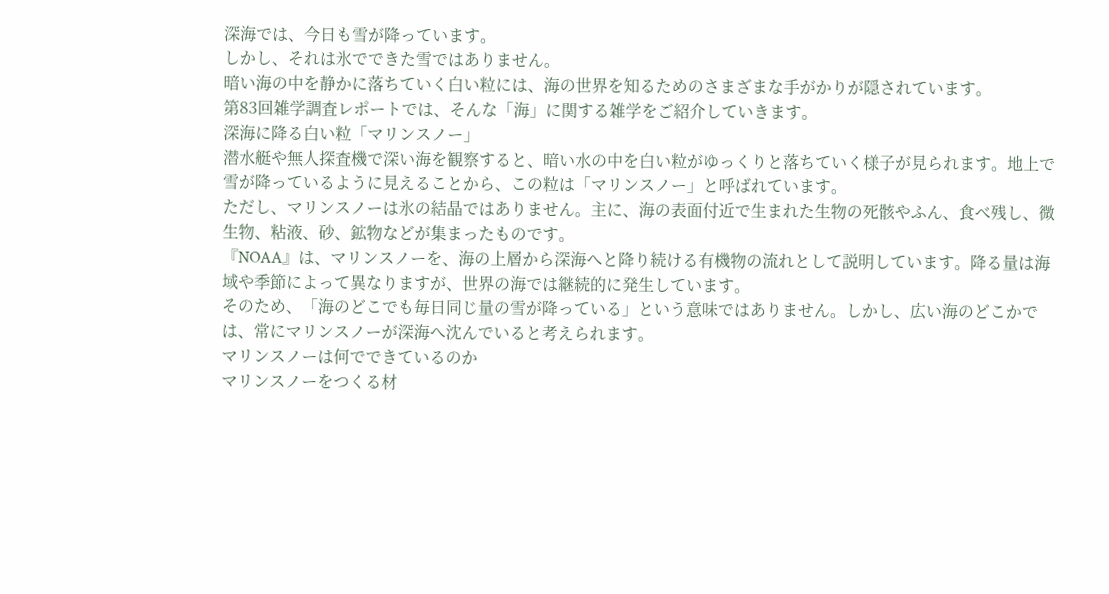深海では、今日も雪が降っています。
しかし、それは氷でできた雪ではありません。
暗い海の中を静かに落ちていく白い粒には、海の世界を知るためのさまざまな手がかりが隠されています。
第83回雑学調査レポートでは、そんな「海」に関する雑学をご紹介していきます。
深海に降る白い粒「マリンスノー」
潜水艇や無人探査機で深い海を観察すると、暗い水の中を白い粒がゆっくりと落ちていく様子が見られます。地上で雪が降っているように見えることから、この粒は「マリンスノー」と呼ばれています。
ただし、マリンスノーは氷の結晶ではありません。主に、海の表面付近で生まれた生物の死骸やふん、食べ残し、微生物、粘液、砂、鉱物などが集まったものです。
『NOAA』は、マリンスノーを、海の上層から深海へと降り続ける有機物の流れとして説明しています。降る量は海域や季節によって異なりますが、世界の海では継続的に発生しています。
そのため、「海のどこでも毎日同じ量の雪が降っている」という意味ではありません。しかし、広い海のどこかでは、常にマリンスノーが深海へ沈んでいると考えられます。
マリンスノーは何でできているのか
マリンスノーをつくる材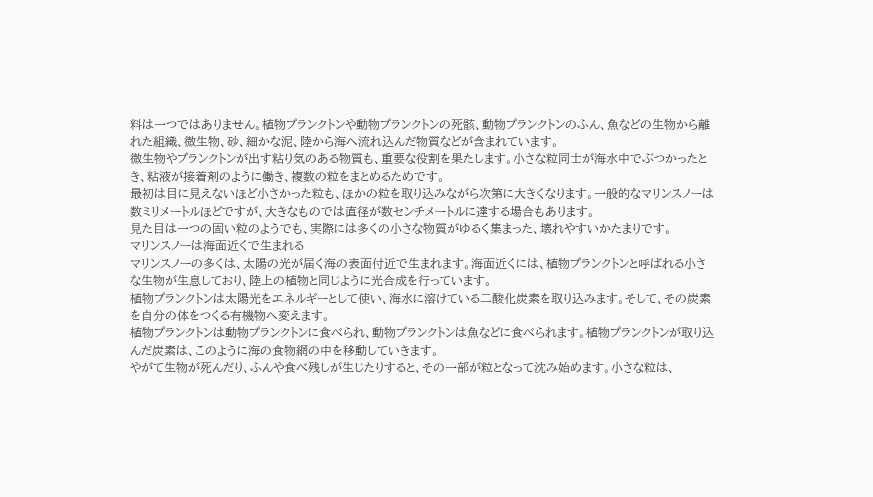料は一つではありません。植物プランクトンや動物プランクトンの死骸、動物プランクトンのふん、魚などの生物から離れた組織、微生物、砂、細かな泥、陸から海へ流れ込んだ物質などが含まれています。
微生物やプランクトンが出す粘り気のある物質も、重要な役割を果たします。小さな粒同士が海水中でぶつかったとき、粘液が接着剤のように働き、複数の粒をまとめるためです。
最初は目に見えないほど小さかった粒も、ほかの粒を取り込みながら次第に大きくなります。一般的なマリンスノーは数ミリメートルほどですが、大きなものでは直径が数センチメートルに達する場合もあります。
見た目は一つの固い粒のようでも、実際には多くの小さな物質がゆるく集まった、壊れやすいかたまりです。
マリンスノーは海面近くで生まれる
マリンスノーの多くは、太陽の光が届く海の表面付近で生まれます。海面近くには、植物プランクトンと呼ばれる小さな生物が生息しており、陸上の植物と同じように光合成を行っています。
植物プランクトンは太陽光をエネルギーとして使い、海水に溶けている二酸化炭素を取り込みます。そして、その炭素を自分の体をつくる有機物へ変えます。
植物プランクトンは動物プランクトンに食べられ、動物プランクトンは魚などに食べられます。植物プランクトンが取り込んだ炭素は、このように海の食物網の中を移動していきます。
やがて生物が死んだり、ふんや食べ残しが生じたりすると、その一部が粒となって沈み始めます。小さな粒は、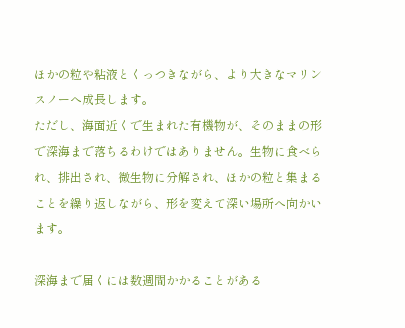ほかの粒や粘液とくっつきながら、より大きなマリンスノーへ成長します。
ただし、海面近くで生まれた有機物が、そのままの形で深海まで落ちるわけではありません。生物に食べられ、排出され、微生物に分解され、ほかの粒と集まることを繰り返しながら、形を変えて深い場所へ向かいます。

深海まで届くには数週間かかることがある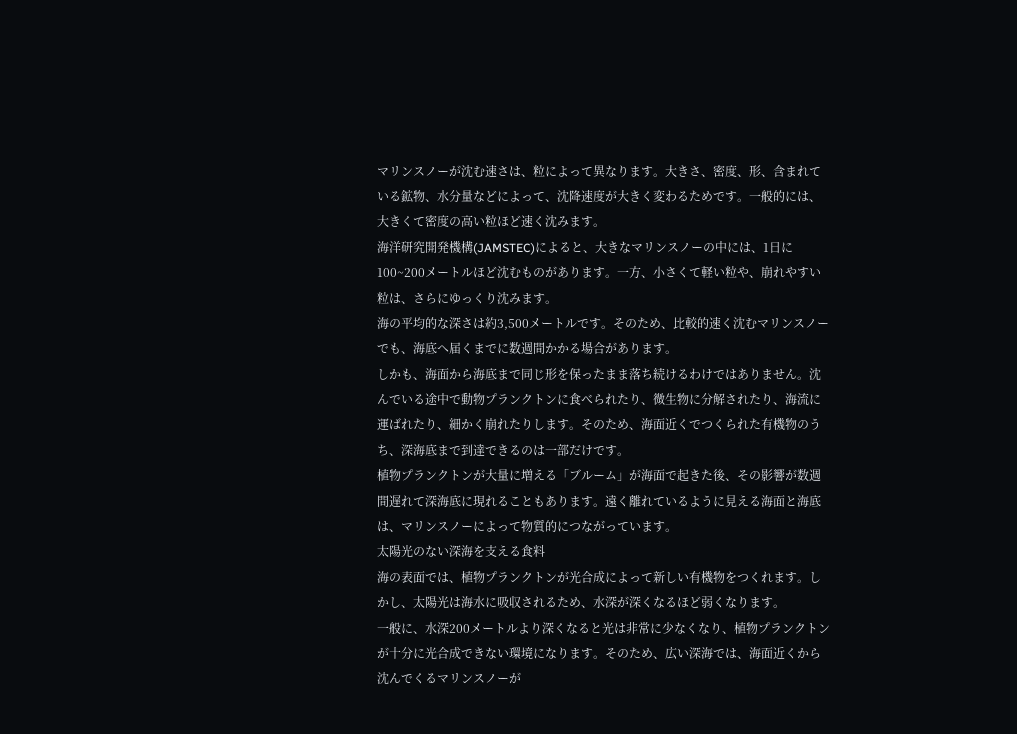マリンスノーが沈む速さは、粒によって異なります。大きさ、密度、形、含まれている鉱物、水分量などによって、沈降速度が大きく変わるためです。一般的には、大きくて密度の高い粒ほど速く沈みます。
海洋研究開発機構(JAMSTEC)によると、大きなマリンスノーの中には、1日に100~200メートルほど沈むものがあります。一方、小さくて軽い粒や、崩れやすい粒は、さらにゆっくり沈みます。
海の平均的な深さは約3,500メートルです。そのため、比較的速く沈むマリンスノーでも、海底へ届くまでに数週間かかる場合があります。
しかも、海面から海底まで同じ形を保ったまま落ち続けるわけではありません。沈んでいる途中で動物プランクトンに食べられたり、微生物に分解されたり、海流に運ばれたり、細かく崩れたりします。そのため、海面近くでつくられた有機物のうち、深海底まで到達できるのは一部だけです。
植物プランクトンが大量に増える「ブルーム」が海面で起きた後、その影響が数週間遅れて深海底に現れることもあります。遠く離れているように見える海面と海底は、マリンスノーによって物質的につながっています。
太陽光のない深海を支える食料
海の表面では、植物プランクトンが光合成によって新しい有機物をつくれます。しかし、太陽光は海水に吸収されるため、水深が深くなるほど弱くなります。
一般に、水深200メートルより深くなると光は非常に少なくなり、植物プランクトンが十分に光合成できない環境になります。そのため、広い深海では、海面近くから沈んでくるマリンスノーが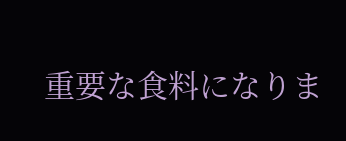重要な食料になりま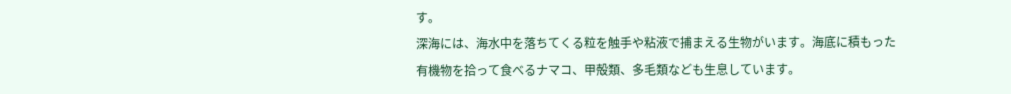す。
深海には、海水中を落ちてくる粒を触手や粘液で捕まえる生物がいます。海底に積もった有機物を拾って食べるナマコ、甲殻類、多毛類なども生息しています。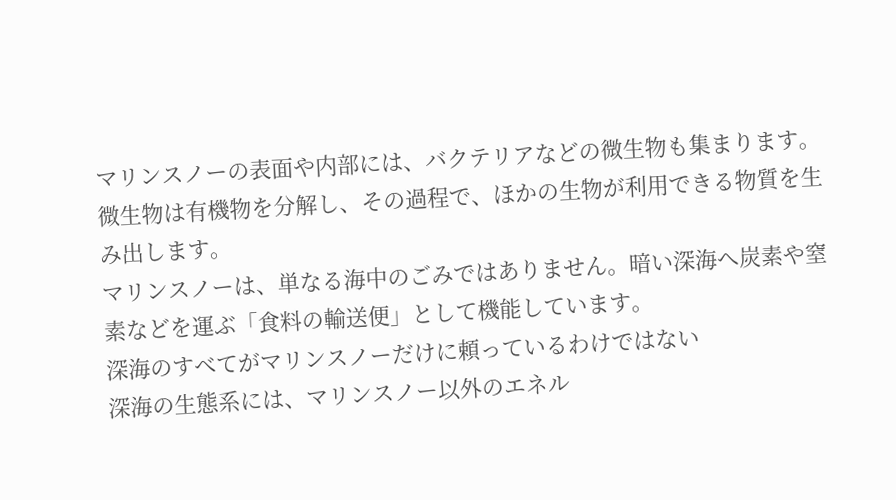マリンスノーの表面や内部には、バクテリアなどの微生物も集まります。微生物は有機物を分解し、その過程で、ほかの生物が利用できる物質を生み出します。
マリンスノーは、単なる海中のごみではありません。暗い深海へ炭素や窒素などを運ぶ「食料の輸送便」として機能しています。
深海のすべてがマリンスノーだけに頼っているわけではない
深海の生態系には、マリンスノー以外のエネル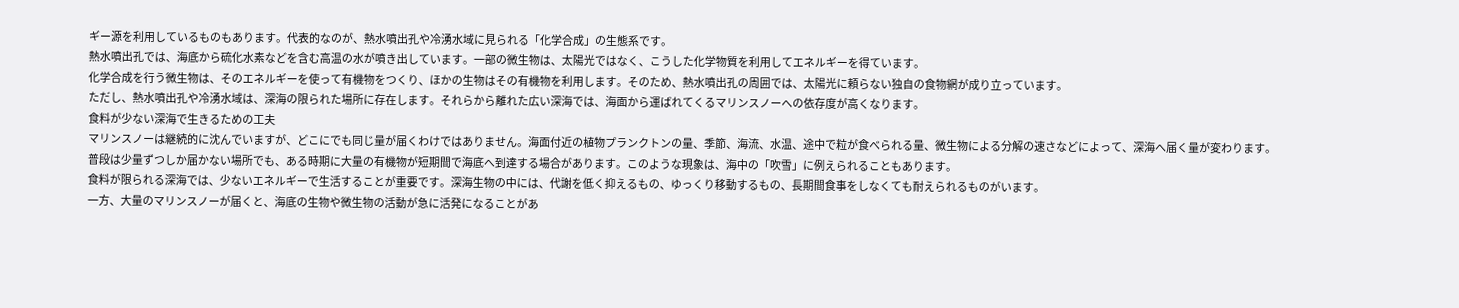ギー源を利用しているものもあります。代表的なのが、熱水噴出孔や冷湧水域に見られる「化学合成」の生態系です。
熱水噴出孔では、海底から硫化水素などを含む高温の水が噴き出しています。一部の微生物は、太陽光ではなく、こうした化学物質を利用してエネルギーを得ています。
化学合成を行う微生物は、そのエネルギーを使って有機物をつくり、ほかの生物はその有機物を利用します。そのため、熱水噴出孔の周囲では、太陽光に頼らない独自の食物網が成り立っています。
ただし、熱水噴出孔や冷湧水域は、深海の限られた場所に存在します。それらから離れた広い深海では、海面から運ばれてくるマリンスノーへの依存度が高くなります。
食料が少ない深海で生きるための工夫
マリンスノーは継続的に沈んでいますが、どこにでも同じ量が届くわけではありません。海面付近の植物プランクトンの量、季節、海流、水温、途中で粒が食べられる量、微生物による分解の速さなどによって、深海へ届く量が変わります。
普段は少量ずつしか届かない場所でも、ある時期に大量の有機物が短期間で海底へ到達する場合があります。このような現象は、海中の「吹雪」に例えられることもあります。
食料が限られる深海では、少ないエネルギーで生活することが重要です。深海生物の中には、代謝を低く抑えるもの、ゆっくり移動するもの、長期間食事をしなくても耐えられるものがいます。
一方、大量のマリンスノーが届くと、海底の生物や微生物の活動が急に活発になることがあ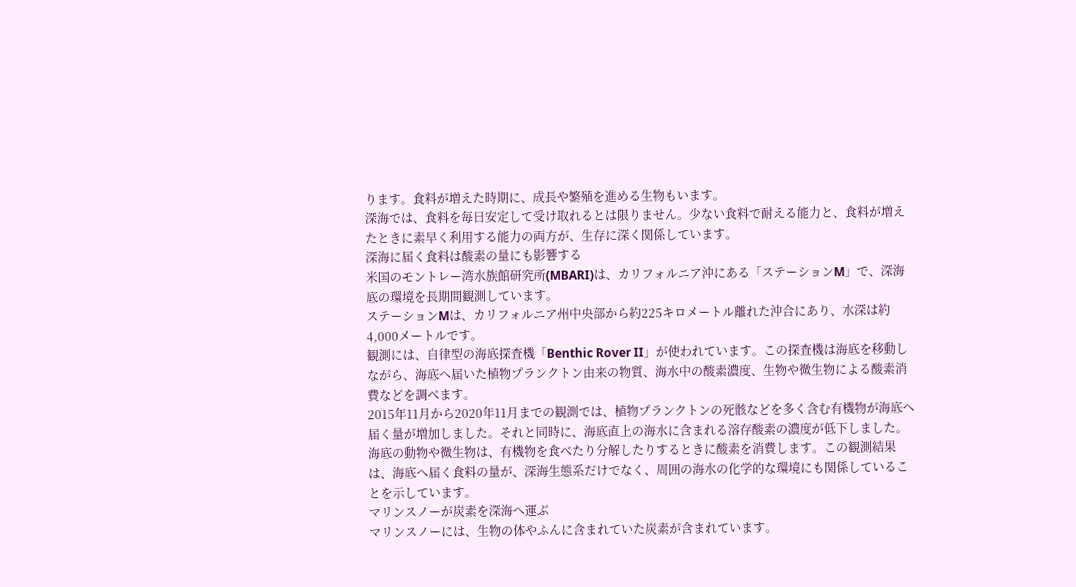ります。食料が増えた時期に、成長や繁殖を進める生物もいます。
深海では、食料を毎日安定して受け取れるとは限りません。少ない食料で耐える能力と、食料が増えたときに素早く利用する能力の両方が、生存に深く関係しています。
深海に届く食料は酸素の量にも影響する
米国のモントレー湾水族館研究所(MBARI)は、カリフォルニア沖にある「ステーションM」で、深海底の環境を長期間観測しています。
ステーションMは、カリフォルニア州中央部から約225キロメートル離れた沖合にあり、水深は約4,000メートルです。
観測には、自律型の海底探査機「Benthic Rover II」が使われています。この探査機は海底を移動しながら、海底へ届いた植物プランクトン由来の物質、海水中の酸素濃度、生物や微生物による酸素消費などを調べます。
2015年11月から2020年11月までの観測では、植物プランクトンの死骸などを多く含む有機物が海底へ届く量が増加しました。それと同時に、海底直上の海水に含まれる溶存酸素の濃度が低下しました。
海底の動物や微生物は、有機物を食べたり分解したりするときに酸素を消費します。この観測結果は、海底へ届く食料の量が、深海生態系だけでなく、周囲の海水の化学的な環境にも関係していることを示しています。
マリンスノーが炭素を深海へ運ぶ
マリンスノーには、生物の体やふんに含まれていた炭素が含まれています。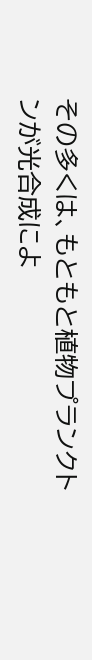その多くは、もともと植物プランクトンが光合成によ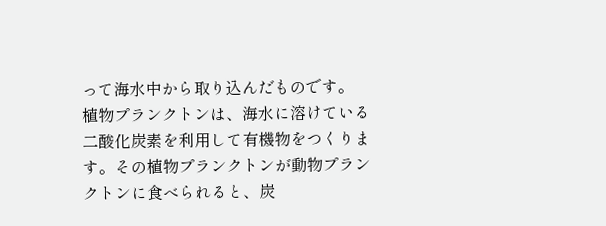って海水中から取り込んだものです。
植物プランクトンは、海水に溶けている二酸化炭素を利用して有機物をつくります。その植物プランクトンが動物プランクトンに食べられると、炭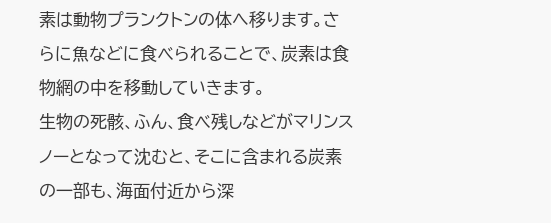素は動物プランクトンの体へ移ります。さらに魚などに食べられることで、炭素は食物網の中を移動していきます。
生物の死骸、ふん、食べ残しなどがマリンスノーとなって沈むと、そこに含まれる炭素の一部も、海面付近から深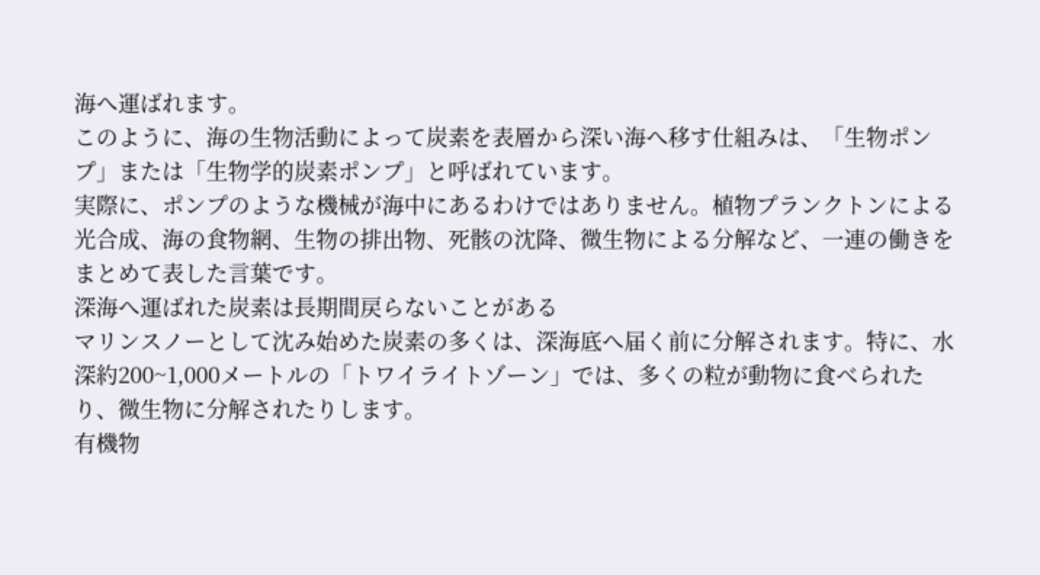海へ運ばれます。
このように、海の生物活動によって炭素を表層から深い海へ移す仕組みは、「生物ポンプ」または「生物学的炭素ポンプ」と呼ばれています。
実際に、ポンプのような機械が海中にあるわけではありません。植物プランクトンによる光合成、海の食物網、生物の排出物、死骸の沈降、微生物による分解など、一連の働きをまとめて表した言葉です。
深海へ運ばれた炭素は長期間戻らないことがある
マリンスノーとして沈み始めた炭素の多くは、深海底へ届く前に分解されます。特に、水深約200~1,000メートルの「トワイライトゾーン」では、多くの粒が動物に食べられたり、微生物に分解されたりします。
有機物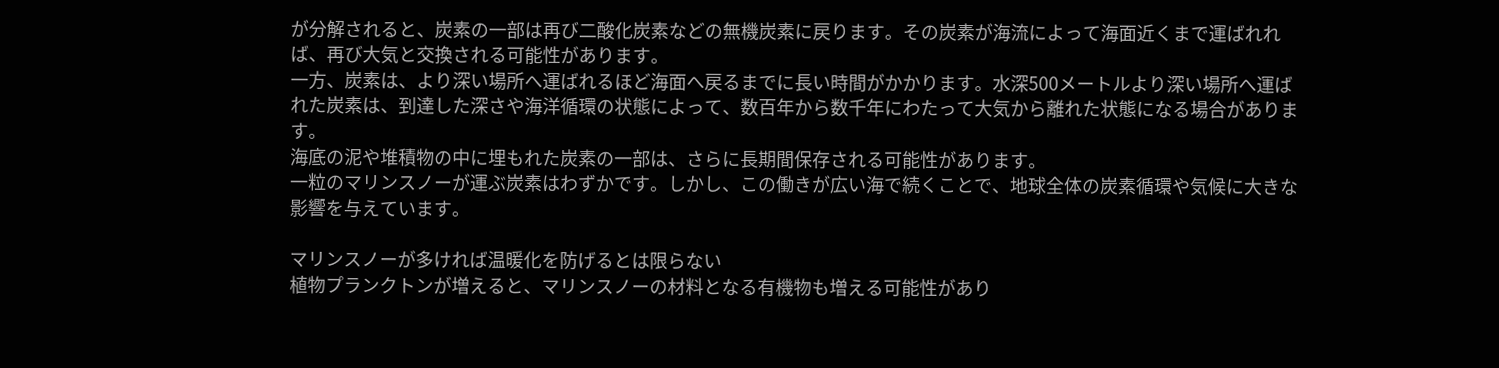が分解されると、炭素の一部は再び二酸化炭素などの無機炭素に戻ります。その炭素が海流によって海面近くまで運ばれれば、再び大気と交換される可能性があります。
一方、炭素は、より深い場所へ運ばれるほど海面へ戻るまでに長い時間がかかります。水深500メートルより深い場所へ運ばれた炭素は、到達した深さや海洋循環の状態によって、数百年から数千年にわたって大気から離れた状態になる場合があります。
海底の泥や堆積物の中に埋もれた炭素の一部は、さらに長期間保存される可能性があります。
一粒のマリンスノーが運ぶ炭素はわずかです。しかし、この働きが広い海で続くことで、地球全体の炭素循環や気候に大きな影響を与えています。

マリンスノーが多ければ温暖化を防げるとは限らない
植物プランクトンが増えると、マリンスノーの材料となる有機物も増える可能性があり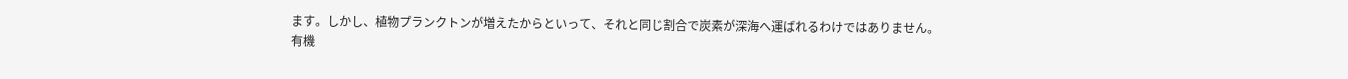ます。しかし、植物プランクトンが増えたからといって、それと同じ割合で炭素が深海へ運ばれるわけではありません。
有機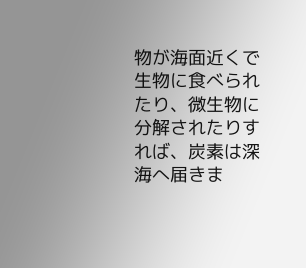物が海面近くで生物に食べられたり、微生物に分解されたりすれば、炭素は深海へ届きま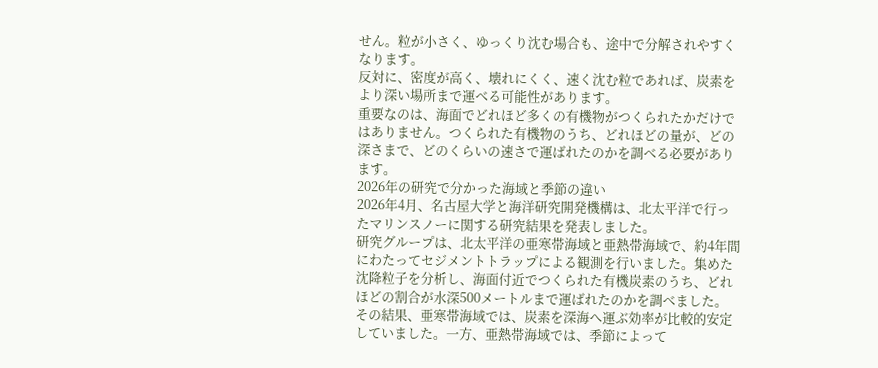せん。粒が小さく、ゆっくり沈む場合も、途中で分解されやすくなります。
反対に、密度が高く、壊れにくく、速く沈む粒であれば、炭素をより深い場所まで運べる可能性があります。
重要なのは、海面でどれほど多くの有機物がつくられたかだけではありません。つくられた有機物のうち、どれほどの量が、どの深さまで、どのくらいの速さで運ばれたのかを調べる必要があります。
2026年の研究で分かった海域と季節の違い
2026年4月、名古屋大学と海洋研究開発機構は、北太平洋で行ったマリンスノーに関する研究結果を発表しました。
研究グループは、北太平洋の亜寒帯海域と亜熱帯海域で、約4年間にわたってセジメントトラップによる観測を行いました。集めた沈降粒子を分析し、海面付近でつくられた有機炭素のうち、どれほどの割合が水深500メートルまで運ばれたのかを調べました。
その結果、亜寒帯海域では、炭素を深海へ運ぶ効率が比較的安定していました。一方、亜熱帯海域では、季節によって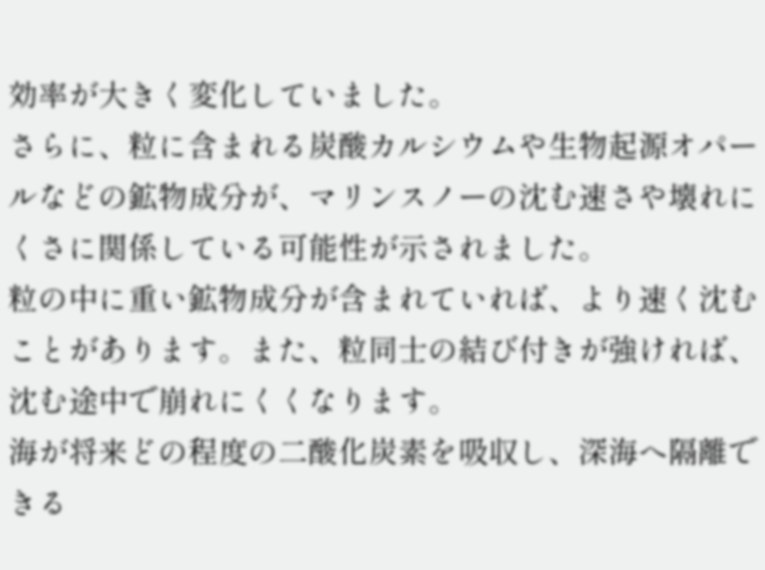効率が大きく変化していました。
さらに、粒に含まれる炭酸カルシウムや生物起源オパールなどの鉱物成分が、マリンスノーの沈む速さや壊れにくさに関係している可能性が示されました。
粒の中に重い鉱物成分が含まれていれば、より速く沈むことがあります。また、粒同士の結び付きが強ければ、沈む途中で崩れにくくなります。
海が将来どの程度の二酸化炭素を吸収し、深海へ隔離できる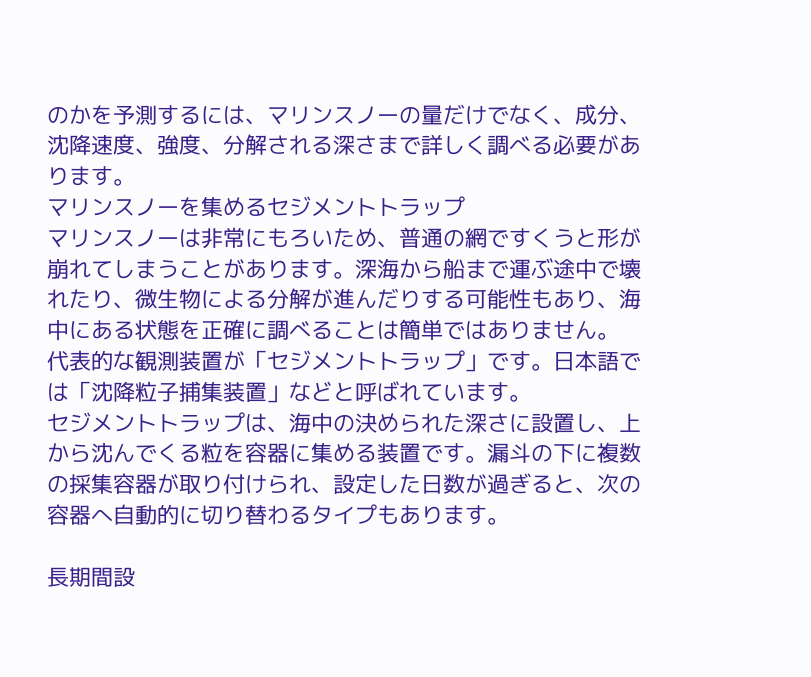のかを予測するには、マリンスノーの量だけでなく、成分、沈降速度、強度、分解される深さまで詳しく調べる必要があります。
マリンスノーを集めるセジメントトラップ
マリンスノーは非常にもろいため、普通の網ですくうと形が崩れてしまうことがあります。深海から船まで運ぶ途中で壊れたり、微生物による分解が進んだりする可能性もあり、海中にある状態を正確に調べることは簡単ではありません。
代表的な観測装置が「セジメントトラップ」です。日本語では「沈降粒子捕集装置」などと呼ばれています。
セジメントトラップは、海中の決められた深さに設置し、上から沈んでくる粒を容器に集める装置です。漏斗の下に複数の採集容器が取り付けられ、設定した日数が過ぎると、次の容器へ自動的に切り替わるタイプもあります。

長期間設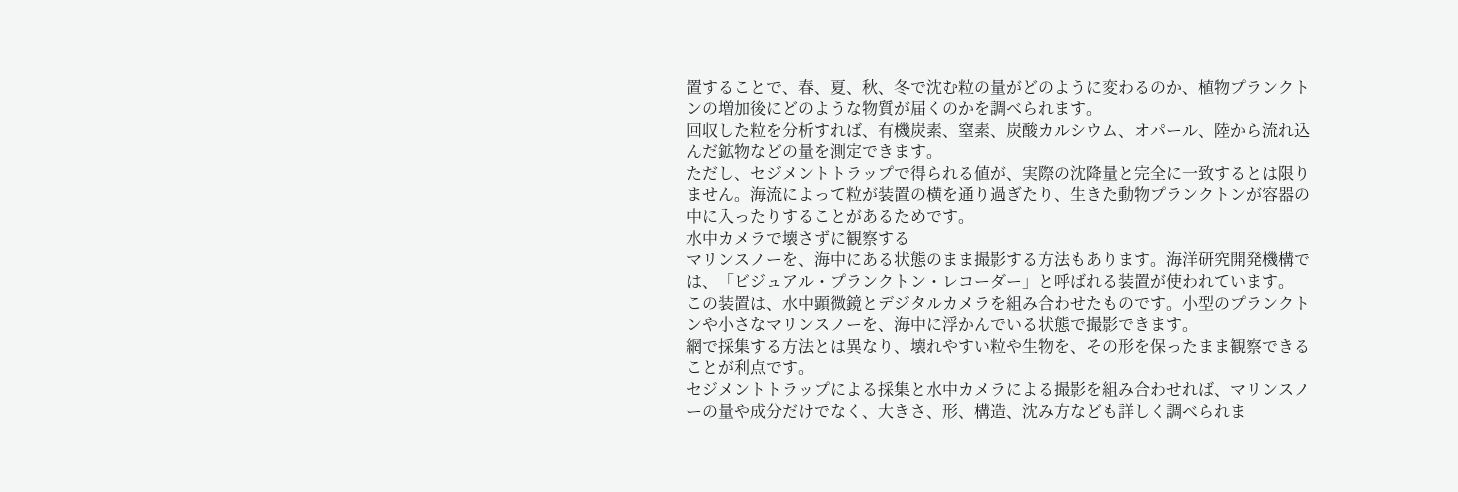置することで、春、夏、秋、冬で沈む粒の量がどのように変わるのか、植物プランクトンの増加後にどのような物質が届くのかを調べられます。
回収した粒を分析すれば、有機炭素、窒素、炭酸カルシウム、オパール、陸から流れ込んだ鉱物などの量を測定できます。
ただし、セジメントトラップで得られる値が、実際の沈降量と完全に一致するとは限りません。海流によって粒が装置の横を通り過ぎたり、生きた動物プランクトンが容器の中に入ったりすることがあるためです。
水中カメラで壊さずに観察する
マリンスノーを、海中にある状態のまま撮影する方法もあります。海洋研究開発機構では、「ビジュアル・プランクトン・レコーダー」と呼ばれる装置が使われています。
この装置は、水中顕微鏡とデジタルカメラを組み合わせたものです。小型のプランクトンや小さなマリンスノーを、海中に浮かんでいる状態で撮影できます。
網で採集する方法とは異なり、壊れやすい粒や生物を、その形を保ったまま観察できることが利点です。
セジメントトラップによる採集と水中カメラによる撮影を組み合わせれば、マリンスノーの量や成分だけでなく、大きさ、形、構造、沈み方なども詳しく調べられま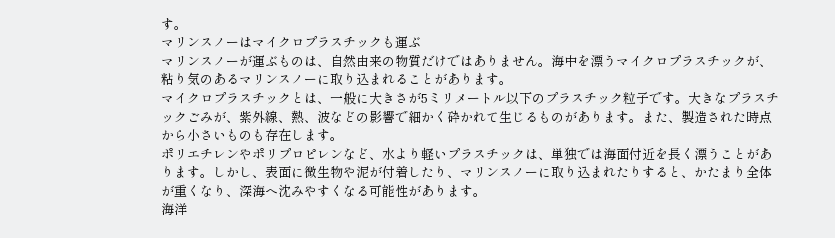す。
マリンスノーはマイクロプラスチックも運ぶ
マリンスノーが運ぶものは、自然由来の物質だけではありません。海中を漂うマイクロプラスチックが、粘り気のあるマリンスノーに取り込まれることがあります。
マイクロプラスチックとは、一般に大きさが5ミリメートル以下のプラスチック粒子です。大きなプラスチックごみが、紫外線、熱、波などの影響で細かく砕かれて生じるものがあります。また、製造された時点から小さいものも存在します。
ポリエチレンやポリプロピレンなど、水より軽いプラスチックは、単独では海面付近を長く漂うことがあります。しかし、表面に微生物や泥が付着したり、マリンスノーに取り込まれたりすると、かたまり全体が重くなり、深海へ沈みやすくなる可能性があります。
海洋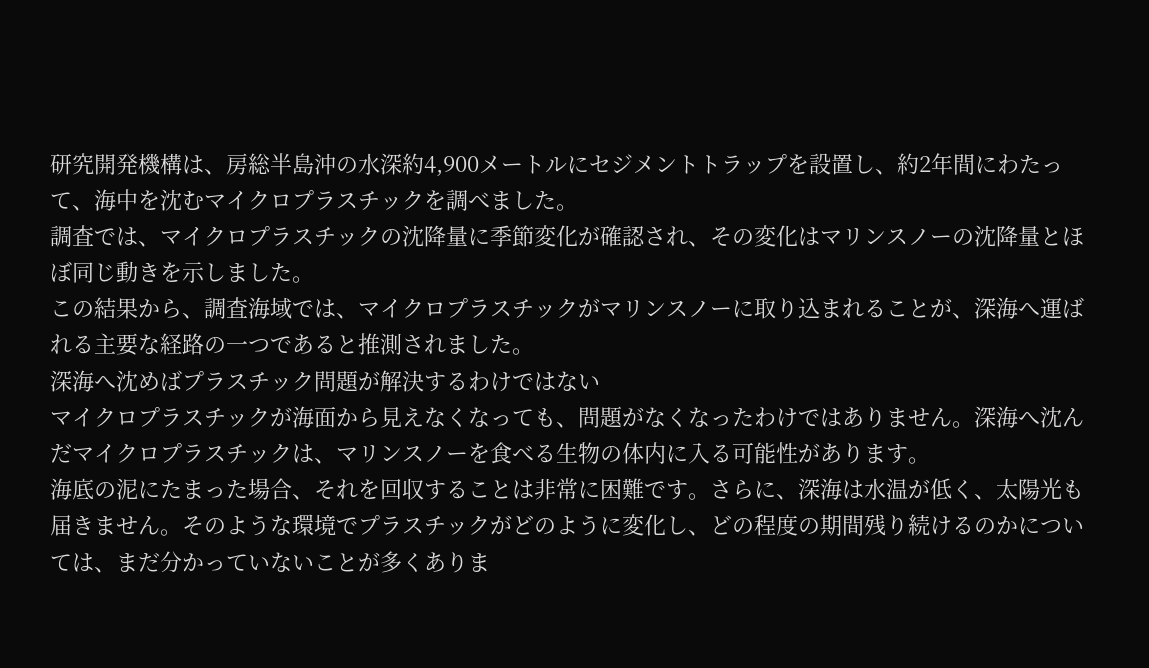研究開発機構は、房総半島沖の水深約4,900メートルにセジメントトラップを設置し、約2年間にわたって、海中を沈むマイクロプラスチックを調べました。
調査では、マイクロプラスチックの沈降量に季節変化が確認され、その変化はマリンスノーの沈降量とほぼ同じ動きを示しました。
この結果から、調査海域では、マイクロプラスチックがマリンスノーに取り込まれることが、深海へ運ばれる主要な経路の一つであると推測されました。
深海へ沈めばプラスチック問題が解決するわけではない
マイクロプラスチックが海面から見えなくなっても、問題がなくなったわけではありません。深海へ沈んだマイクロプラスチックは、マリンスノーを食べる生物の体内に入る可能性があります。
海底の泥にたまった場合、それを回収することは非常に困難です。さらに、深海は水温が低く、太陽光も届きません。そのような環境でプラスチックがどのように変化し、どの程度の期間残り続けるのかについては、まだ分かっていないことが多くありま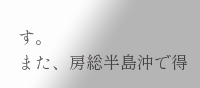す。
また、房総半島沖で得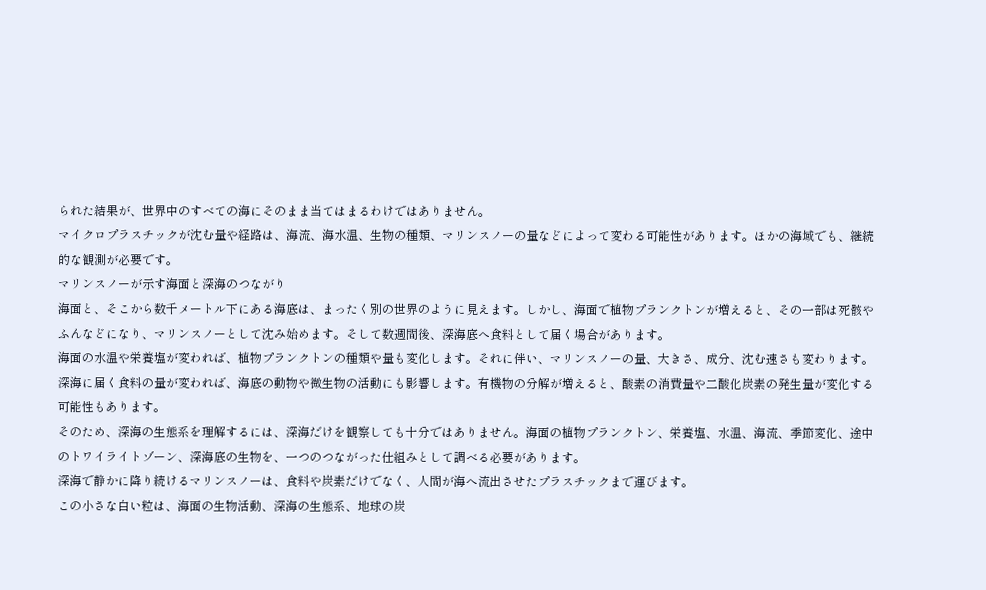られた結果が、世界中のすべての海にそのまま当てはまるわけではありません。
マイクロプラスチックが沈む量や経路は、海流、海水温、生物の種類、マリンスノーの量などによって変わる可能性があります。ほかの海域でも、継続的な観測が必要です。
マリンスノーが示す海面と深海のつながり
海面と、そこから数千メートル下にある海底は、まったく別の世界のように見えます。しかし、海面で植物プランクトンが増えると、その一部は死骸やふんなどになり、マリンスノーとして沈み始めます。そして数週間後、深海底へ食料として届く場合があります。
海面の水温や栄養塩が変われば、植物プランクトンの種類や量も変化します。それに伴い、マリンスノーの量、大きさ、成分、沈む速さも変わります。
深海に届く食料の量が変われば、海底の動物や微生物の活動にも影響します。有機物の分解が増えると、酸素の消費量や二酸化炭素の発生量が変化する可能性もあります。
そのため、深海の生態系を理解するには、深海だけを観察しても十分ではありません。海面の植物プランクトン、栄養塩、水温、海流、季節変化、途中のトワイライトゾーン、深海底の生物を、一つのつながった仕組みとして調べる必要があります。
深海で静かに降り続けるマリンスノーは、食料や炭素だけでなく、人間が海へ流出させたプラスチックまで運びます。
この小さな白い粒は、海面の生物活動、深海の生態系、地球の炭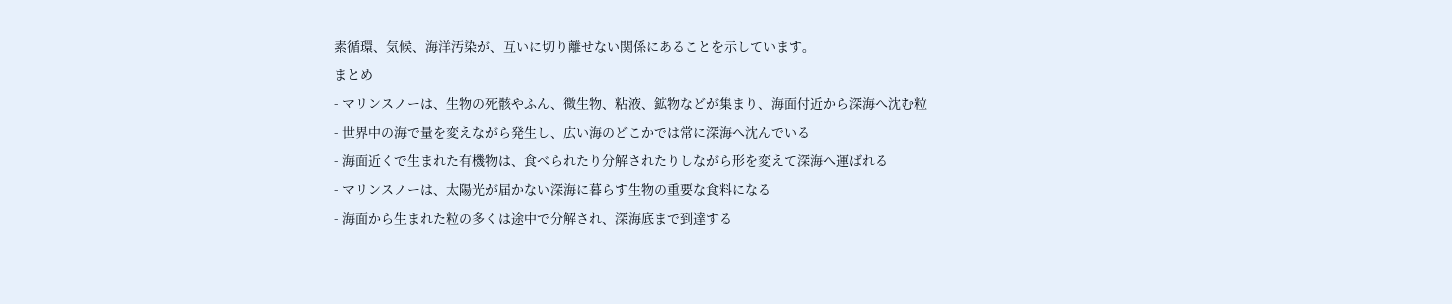素循環、気候、海洋汚染が、互いに切り離せない関係にあることを示しています。
まとめ
- マリンスノーは、生物の死骸やふん、微生物、粘液、鉱物などが集まり、海面付近から深海へ沈む粒
- 世界中の海で量を変えながら発生し、広い海のどこかでは常に深海へ沈んでいる
- 海面近くで生まれた有機物は、食べられたり分解されたりしながら形を変えて深海へ運ばれる
- マリンスノーは、太陽光が届かない深海に暮らす生物の重要な食料になる
- 海面から生まれた粒の多くは途中で分解され、深海底まで到達する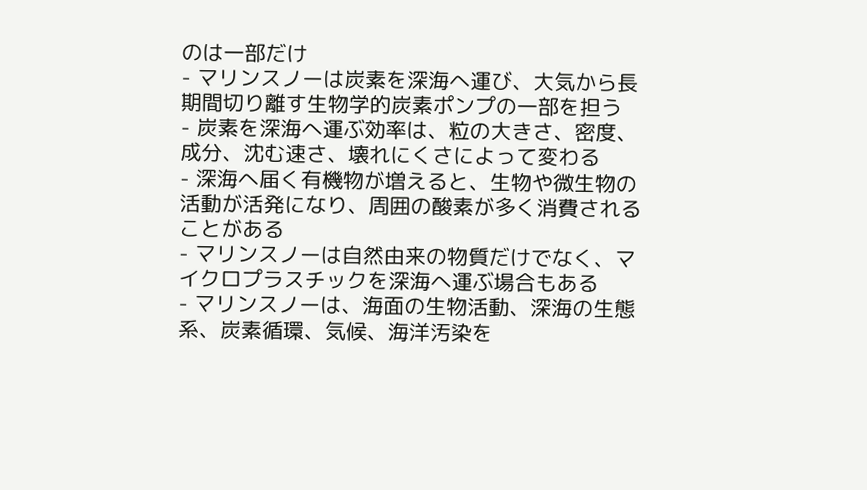のは一部だけ
- マリンスノーは炭素を深海へ運び、大気から長期間切り離す生物学的炭素ポンプの一部を担う
- 炭素を深海へ運ぶ効率は、粒の大きさ、密度、成分、沈む速さ、壊れにくさによって変わる
- 深海へ届く有機物が増えると、生物や微生物の活動が活発になり、周囲の酸素が多く消費されることがある
- マリンスノーは自然由来の物質だけでなく、マイクロプラスチックを深海へ運ぶ場合もある
- マリンスノーは、海面の生物活動、深海の生態系、炭素循環、気候、海洋汚染を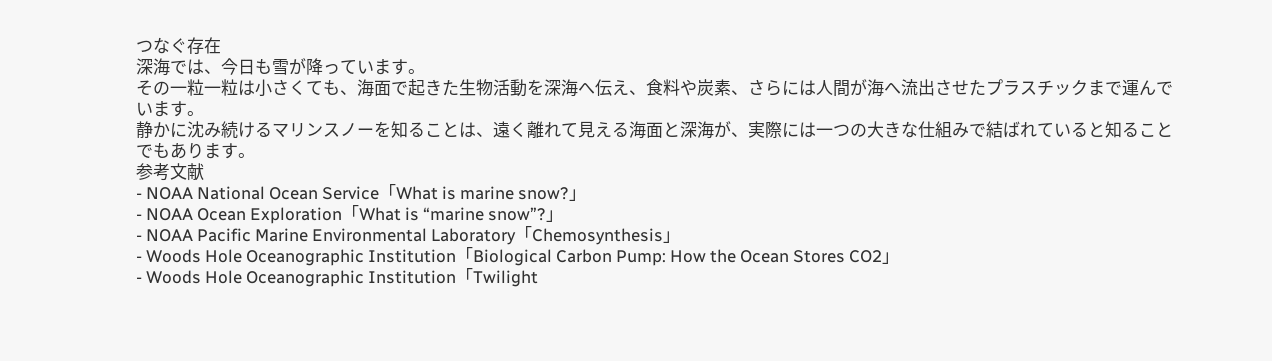つなぐ存在
深海では、今日も雪が降っています。
その一粒一粒は小さくても、海面で起きた生物活動を深海へ伝え、食料や炭素、さらには人間が海へ流出させたプラスチックまで運んでいます。
静かに沈み続けるマリンスノーを知ることは、遠く離れて見える海面と深海が、実際には一つの大きな仕組みで結ばれていると知ることでもあります。
参考文献
- NOAA National Ocean Service「What is marine snow?」
- NOAA Ocean Exploration「What is “marine snow”?」
- NOAA Pacific Marine Environmental Laboratory「Chemosynthesis」
- Woods Hole Oceanographic Institution「Biological Carbon Pump: How the Ocean Stores CO2」
- Woods Hole Oceanographic Institution「Twilight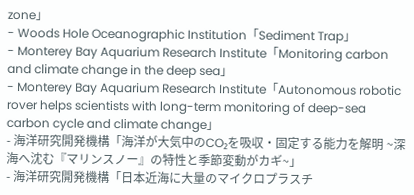zone」
- Woods Hole Oceanographic Institution「Sediment Trap」
- Monterey Bay Aquarium Research Institute「Monitoring carbon and climate change in the deep sea」
- Monterey Bay Aquarium Research Institute「Autonomous robotic rover helps scientists with long-term monitoring of deep-sea carbon cycle and climate change」
- 海洋研究開発機構「海洋が大気中のCO₂を吸収・固定する能力を解明 ~深海へ沈む『マリンスノー』の特性と季節変動がカギ~」
- 海洋研究開発機構「日本近海に大量のマイクロプラスチ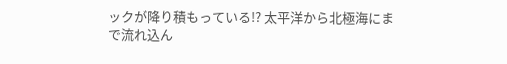ックが降り積もっている!? 太平洋から北極海にまで流れ込ん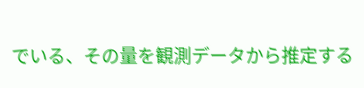でいる、その量を観測データから推定する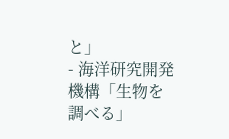と」
- 海洋研究開発機構「生物を調べる」